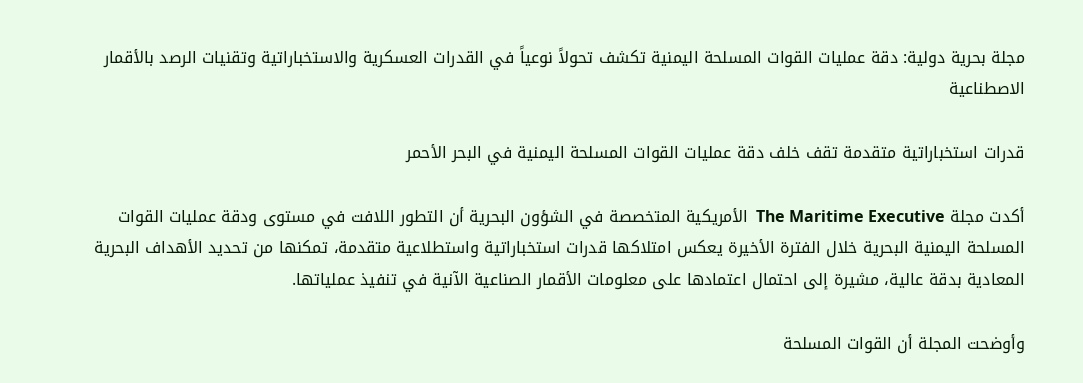مجلة بحرية دولية: دقة عمليات القوات المسلحة اليمنية تكشف تحولاً نوعياً في القدرات العسكرية والاستخباراتية وتقنيات الرصد بالأقمار الاصطناعية

قدرات استخباراتية متقدمة تقف خلف دقة عمليات القوات المسلحة اليمنية في البحر الأحمر

أكدت مجلة The Maritime Executive  الأمريكية المتخصصة في الشؤون البحرية أن التطور اللافت في مستوى ودقة عمليات القوات المسلحة اليمنية البحرية خلال الفترة الأخيرة يعكس امتلاكها قدرات استخباراتية واستطلاعية متقدمة، تمكنها من تحديد الأهداف البحرية المعادية بدقة عالية، مشيرة إلى احتمال اعتمادها على معلومات الأقمار الصناعية الآنية في تنفيذ عملياتها.

وأوضحت المجلة أن القوات المسلحة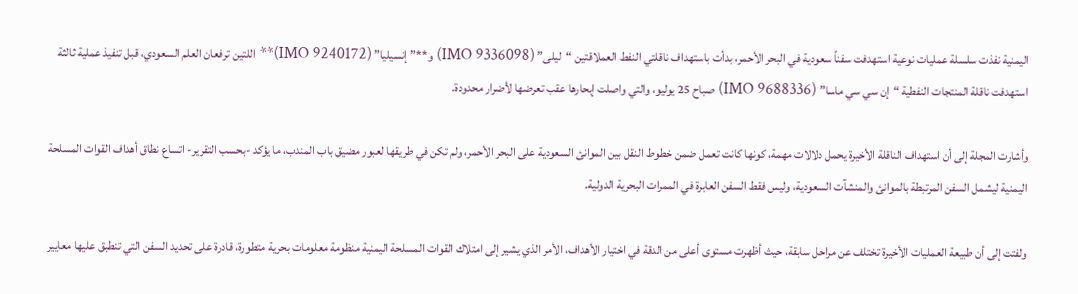اليمنية نفذت سلسلة عمليات نوعية استهدفت سفناً سعودية في البحر الأحمر، بدأت باستهداف ناقلتي النفط العملاقتين “ليلى” (IMO 9336098) و**”إنسيليا” (IMO 9240172)** اللتين ترفعان العلم السعودي، قبل تنفيذ عملية ثالثة استهدفت ناقلة المنتجات النفطية “إن سي سي ماسا” (IMO 9688336) صباح 25 يوليو، والتي واصلت إبحارها عقب تعرضها لأضرار محدودة.

وأشارت المجلة إلى أن استهداف الناقلة الأخيرة يحمل دلالات مهمة، كونها كانت تعمل ضمن خطوط النقل بين الموانئ السعودية على البحر الأحمر، ولم تكن في طريقها لعبور مضيق باب المندب، ما يؤكد -بحسب التقرير- اتساع نطاق أهداف القوات المسلحة اليمنية ليشمل السفن المرتبطة بالموانئ والمنشآت السعودية، وليس فقط السفن العابرة في الممرات البحرية الدولية.

ولفتت إلى أن طبيعة العمليات الأخيرة تختلف عن مراحل سابقة، حيث أظهرت مستوى أعلى من الدقة في اختيار الأهداف، الأمر الذي يشير إلى امتلاك القوات المسلحة اليمنية منظومة معلومات بحرية متطورة، قادرة على تحديد السفن التي تنطبق عليها معايير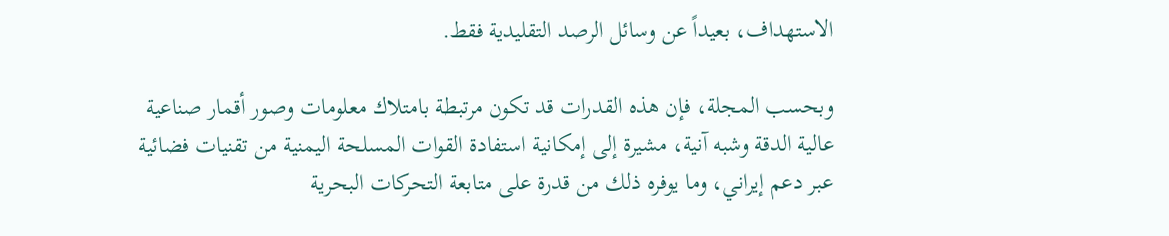الاستهداف، بعيداً عن وسائل الرصد التقليدية فقط.

وبحسب المجلة، فإن هذه القدرات قد تكون مرتبطة بامتلاك معلومات وصور أقمار صناعية عالية الدقة وشبه آنية، مشيرة إلى إمكانية استفادة القوات المسلحة اليمنية من تقنيات فضائية عبر دعم إيراني، وما يوفره ذلك من قدرة على متابعة التحركات البحرية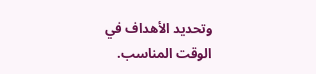وتحديد الأهداف في الوقت المناسب.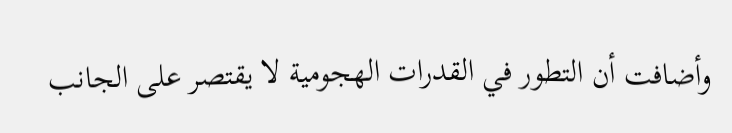وأضافت أن التطور في القدرات الهجومية لا يقتصر على الجانب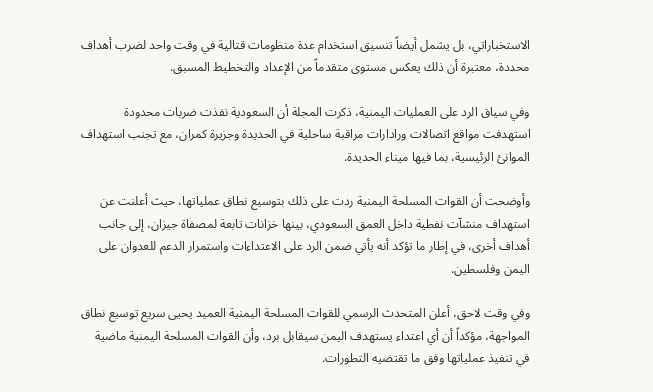الاستخباراتي، بل يشمل أيضاً تنسيق استخدام عدة منظومات قتالية في وقت واحد لضرب أهداف محددة، معتبرة أن ذلك يعكس مستوى متقدماً من الإعداد والتخطيط المسبق.

وفي سياق الرد على العمليات اليمنية، ذكرت المجلة أن السعودية نفذت ضربات محدودة استهدفت مواقع اتصالات ورادارات مراقبة ساحلية في الحديدة وجزيرة كمران، مع تجنب استهداف الموانئ الرئيسية، بما فيها ميناء الحديدة.

وأوضحت أن القوات المسلحة اليمنية ردت على ذلك بتوسيع نطاق عملياتها، حيث أعلنت عن استهداف منشآت نفطية داخل العمق السعودي، بينها خزانات تابعة لمصفاة جيزان، إلى جانب أهداف أخرى، في إطار ما تؤكد أنه يأتي ضمن الرد على الاعتداءات واستمرار الدعم للعدوان على اليمن وفلسطين.

وفي وقت لاحق، أعلن المتحدث الرسمي للقوات المسلحة اليمنية العميد يحيى سريع توسيع نطاق المواجهة، مؤكداً أن أي اعتداء يستهدف اليمن سيقابل برد، وأن القوات المسلحة اليمنية ماضية في تنفيذ عملياتها وفق ما تقتضيه التطورات.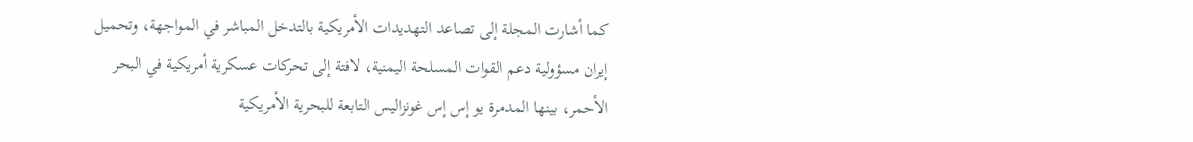كما أشارت المجلة إلى تصاعد التهديدات الأمريكية بالتدخل المباشر في المواجهة، وتحميل إيران مسؤولية دعم القوات المسلحة اليمنية، لافتة إلى تحركات عسكرية أمريكية في البحر الأحمر، بينها المدمرة يو إس إس غونزاليس التابعة للبحرية الأمريكية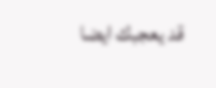قد يعجبك ايضا